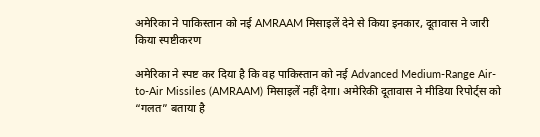अमेरिका ने पाकिस्तान को नई AMRAAM मिसाइलें देने से किया इनकार, दूतावास ने जारी किया स्पष्टीकरण

अमेरिका ने स्पष्ट कर दिया है कि वह पाकिस्तान को नई Advanced Medium-Range Air-to-Air Missiles (AMRAAM) मिसाइलें नहीं देगा। अमेरिकी दूतावास ने मीडिया रिपोर्ट्स को “गलत” बताया है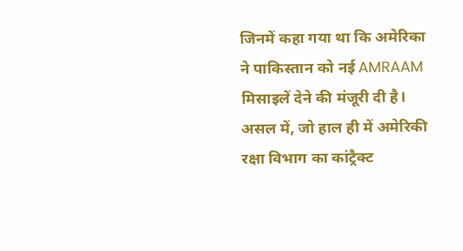जिनमें कहा गया था कि अमेरिका ने पाकिस्तान को नई AMRAAM मिसाइलें देने की मंजूरी दी है। असल में, जो हाल ही में अमेरिकी रक्षा विभाग का कांट्रैक्ट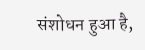संशोधन हुआ है,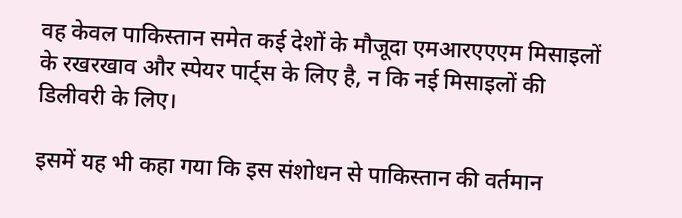वह केवल पाकिस्तान समेत कई देशों के मौजूदा एमआरएएएम मिसाइलों के रखरखाव और स्पेयर पार्ट्स के लिए है, न कि नई मिसाइलों की डिलीवरी के लिए।

इसमें यह भी कहा गया कि इस संशोधन से पाकिस्तान की वर्तमान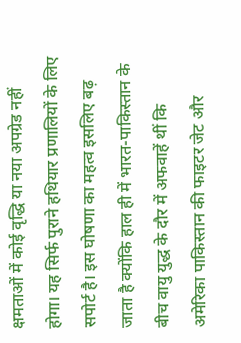क्षमताओं में कोई वृद्धि या नया अपग्रेड नहीं होगा। यह सिर्फ पुराने हथियार प्रणालियों के लिए सपोर्ट है। इस घोषणा का महत्व इसलिए बढ़ जाता है क्योंकि हाल ही में भारत-पाकिस्तान के बीच वायु युद्ध के दौर में अफवाहें थीं कि अमेरिका पाकिस्तान की फाइटर जेट और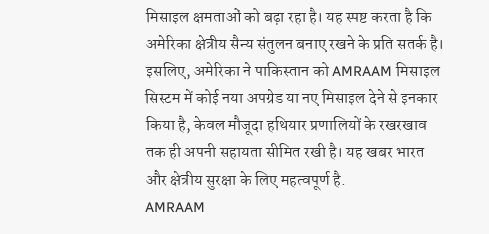मिसाइल क्षमताओं को बढ़ा रहा है। यह स्पष्ट करता है कि अमेरिका क्षेत्रीय सैन्य संतुलन बनाए रखने के प्रति सतर्क है।
इसलिए, अमेरिका ने पाकिस्तान को AMRAAM मिसाइल सिस्टम में कोई नया अपग्रेड या नए मिसाइल देने से इनकार किया है, केवल मौजूदा हथियार प्रणालियों के रखरखाव तक ही अपनी सहायता सीमित रखी है। यह खबर भारत और क्षेत्रीय सुरक्षा के लिए महत्वपूर्ण है.
AMRAAM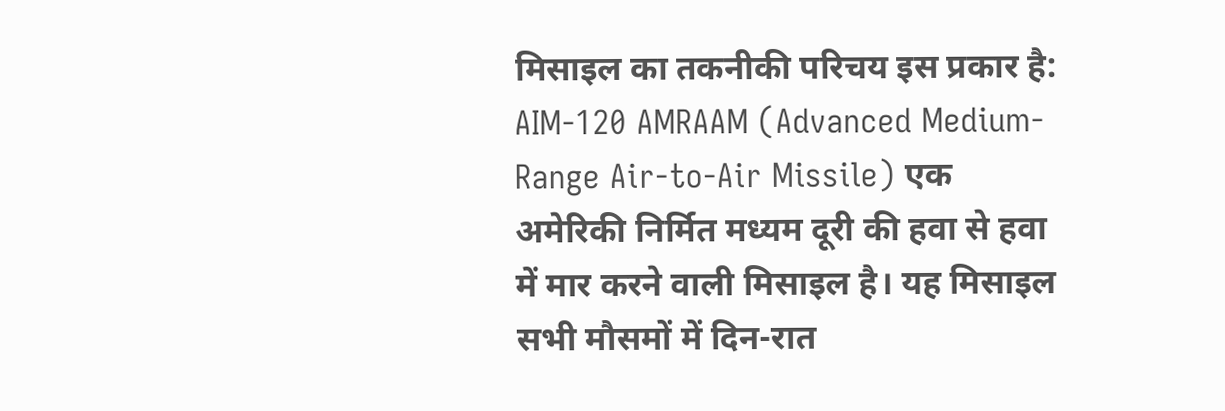मिसाइल का तकनीकी परिचय इस प्रकार है:
AIM-120 AMRAAM (Advanced Medium-Range Air-to-Air Missile) एक अमेरिकी निर्मित मध्यम दूरी की हवा से हवा में मार करने वाली मिसाइल है। यह मिसाइल सभी मौसमों में दिन-रात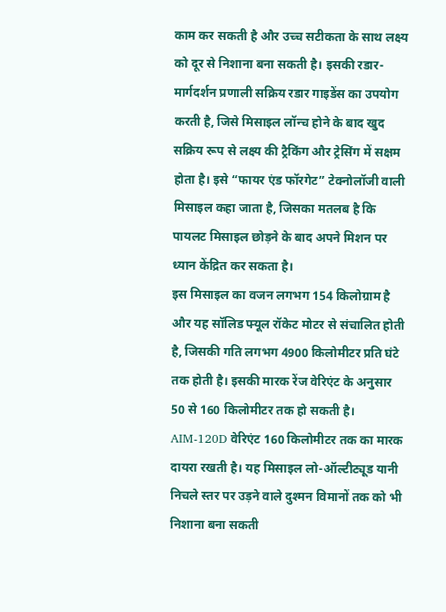काम कर सकती है और उच्च सटीकता के साथ लक्ष्य को दूर से निशाना बना सकती है। इसकी रडार-मार्गदर्शन प्रणाली सक्रिय रडार गाइडेंस का उपयोग करती है, जिसे मिसाइल लॉन्च होने के बाद खुद सक्रिय रूप से लक्ष्य की ट्रैकिंग और ट्रेसिंग में सक्षम होता है। इसे “फायर एंड फॉरगेट” टेक्नोलॉजी वाली मिसाइल कहा जाता है, जिसका मतलब है कि पायलट मिसाइल छोड़ने के बाद अपने मिशन पर ध्यान केंद्रित कर सकता है।
इस मिसाइल का वजन लगभग 154 किलोग्राम है और यह सॉलिड फ्यूल रॉकेट मोटर से संचालित होती है, जिसकी गति लगभग 4900 किलोमीटर प्रति घंटे तक होती है। इसकी मारक रेंज वेरिएंट के अनुसार 50 से 160 किलोमीटर तक हो सकती है। AIM-120D वेरिएंट 160 किलोमीटर तक का मारक दायरा रखती है। यह मिसाइल लो-ऑल्टीट्यूड यानी निचले स्तर पर उड़ने वाले दुश्मन विमानों तक को भी निशाना बना सकती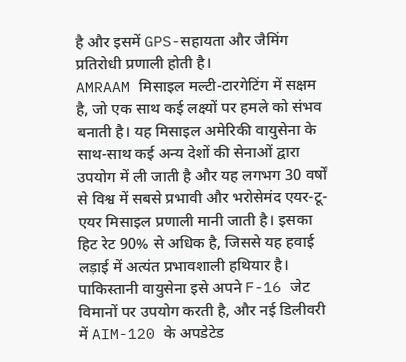है और इसमें GPS-सहायता और जैमिंग प्रतिरोधी प्रणाली होती है।
AMRAAM मिसाइल मल्टी-टारगेटिंग में सक्षम है, जो एक साथ कई लक्ष्यों पर हमले को संभव बनाती है। यह मिसाइल अमेरिकी वायुसेना के साथ-साथ कई अन्य देशों की सेनाओं द्वारा उपयोग में ली जाती है और यह लगभग 30 वर्षों से विश्व में सबसे प्रभावी और भरोसेमंद एयर-टू-एयर मिसाइल प्रणाली मानी जाती है। इसका हिट रेट 90% से अधिक है, जिससे यह हवाई लड़ाई में अत्यंत प्रभावशाली हथियार है।
पाकिस्तानी वायुसेना इसे अपने F-16 जेट विमानों पर उपयोग करती है, और नई डिलीवरी में AIM-120 के अपडेटेड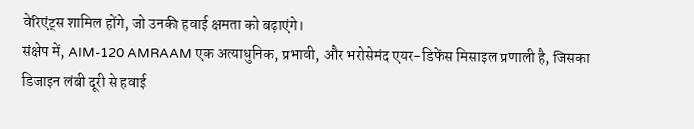वेरिएंट्स शामिल होंगे, जो उनकी हवाई क्षमता को बढ़ाएंगे।
संक्षेप में, AIM-120 AMRAAM एक अत्याधुनिक, प्रभावी, और भरोसेमंद एयर-डिफेंस मिसाइल प्रणाली है, जिसका डिजाइन लंबी दूरी से हवाई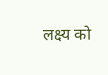लक्ष्य को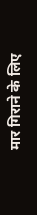मार गिराने के लिए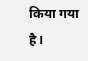किया गया है।